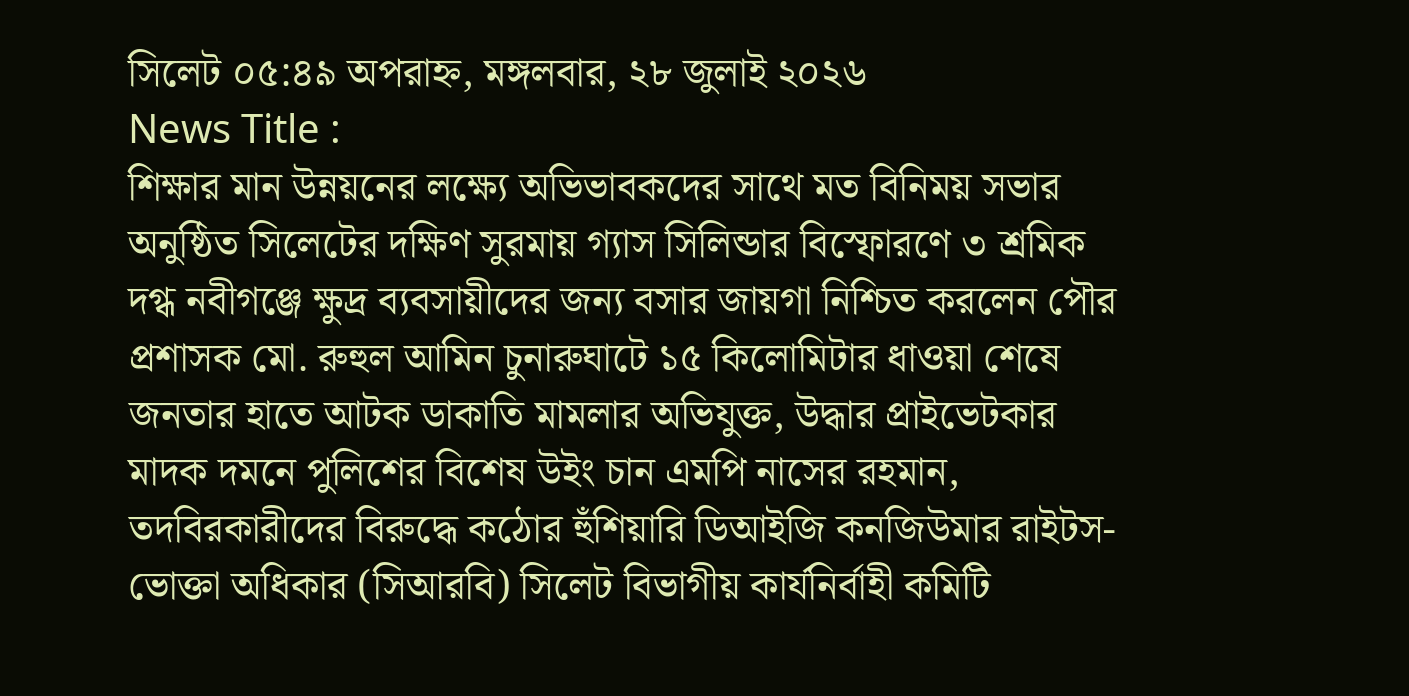সিলেট ০৫:৪৯ অপরাহ্ন, মঙ্গলবার, ২৮ জুলাই ২০২৬
News Title :
শিক্ষার মান উন্নয়নের লক্ষ্যে অভিভাবকদের সাথে মত বিনিময় সভার অনুষ্ঠিত সিলেটের দক্ষিণ সুরমায় গ্যাস সিলিন্ডার বিস্ফোরণে ৩ শ্রমিক দগ্ধ নবীগঞ্জে ক্ষুদ্র ব্যবসায়ীদের জন্য বসার জায়গা নিশ্চিত করলেন পৌর প্রশাসক মো. রুহুল আমিন চুনারুঘাটে ১৫ কিলোমিটার ধাওয়া শেষে জনতার হাতে আটক ডাকাতি মামলার অভিযুক্ত, উদ্ধার প্রাইভেটকার মাদক দমনে পুলিশের বিশেষ উইং চান এমপি নাসের রহমান, তদবিরকারীদের বিরুদ্ধে কঠোর হুঁশিয়ারি ডিআইজি কনজিউমার রাইটস-ভোক্তা অধিকার (সিআরবি) সিলেট বিভাগীয় কার্যনির্বাহী কমিটি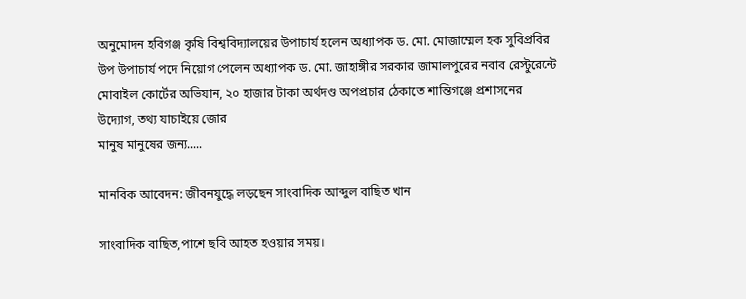অনুমোদন হবিগঞ্জ কৃষি বিশ্ববিদ্যালয়ের উপাচার্য হলেন অধ্যাপক ড. মো. মোজাম্মেল হক সুবিপ্রবির উপ উপাচার্য পদে নিয়োগ পেলেন অধ্যাপক ড. মো. জাহাঙ্গীর সরকার জামালপুরের নবাব রেস্টুরেন্টে মোবাইল কোর্টের অভিযান, ২০ হাজার টাকা অর্থদণ্ড অপপ্রচার ঠেকাতে শান্তিগঞ্জে প্রশাসনের উদ্যোগ, তথ্য যাচাইয়ে জোর
মানুষ মানুষের জন্য.....

মানবিক আবেদন: জীবনযুদ্ধে লড়ছেন সাংবাদিক আব্দুল বাছিত খান

সাংবাদিক বাছিত,পাশে ছবি আহত হওয়ার সময়।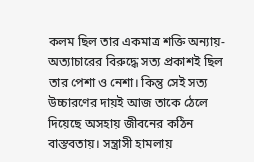কলম ছিল তার একমাত্র শক্তি অন্যায়-
অত্যাচারের বিরুদ্ধে সত্য প্রকাশই ছিল তার পেশা ও নেশা। কিন্তু সেই সত্য উচ্চারণের দায়ই আজ তাকে ঠেলে দিয়েছে অসহায় জীবনের কঠিন বাস্তবতায়। সন্ত্রাসী হামলায়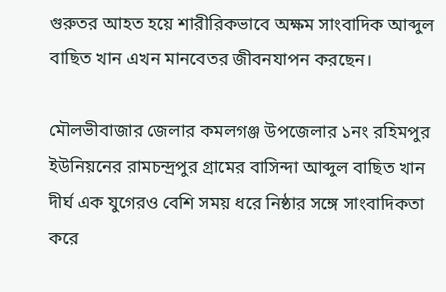গুরুতর আহত হয়ে শারীরিকভাবে অক্ষম সাংবাদিক আব্দুল বাছিত খান এখন মানবেতর জীবনযাপন করছেন।

মৌলভীবাজার জেলার কমলগঞ্জ উপজেলার ১নং রহিমপুর ইউনিয়নের রামচন্দ্রপুর গ্রামের বাসিন্দা আব্দুল বাছিত খান দীর্ঘ এক যুগেরও বেশি সময় ধরে নিষ্ঠার সঙ্গে সাংবাদিকতা করে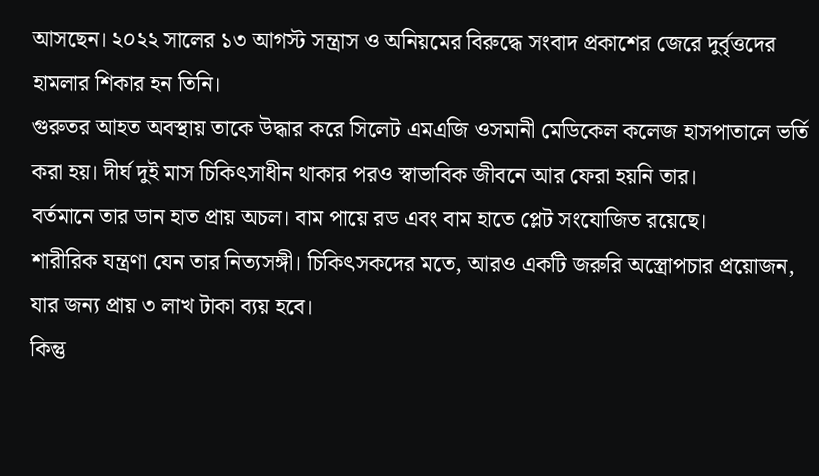আসছেন। ২০২২ সালের ১৩ আগস্ট সন্ত্রাস ও অনিয়মের বিরুদ্ধে সংবাদ প্রকাশের জেরে দুর্বৃত্তদের হামলার শিকার হন তিনি।
গুরুতর আহত অবস্থায় তাকে উদ্ধার করে সিলেট এমএজি ওসমানী মেডিকেল কলেজ হাসপাতালে ভর্তি করা হয়। দীর্ঘ দুই মাস চিকিৎসাধীন থাকার পরও স্বাভাবিক জীবনে আর ফেরা হয়নি তার।
বর্তমানে তার ডান হাত প্রায় অচল। বাম পায়ে রড এবং বাম হাতে প্লেট সংযোজিত রয়েছে।
শারীরিক যন্ত্রণা যেন তার নিত্যসঙ্গী। চিকিৎসকদের মতে, আরও একটি জরুরি অস্ত্রোপচার প্রয়োজন, যার জন্য প্রায় ৩ লাখ টাকা ব্যয় হবে।
কিন্তু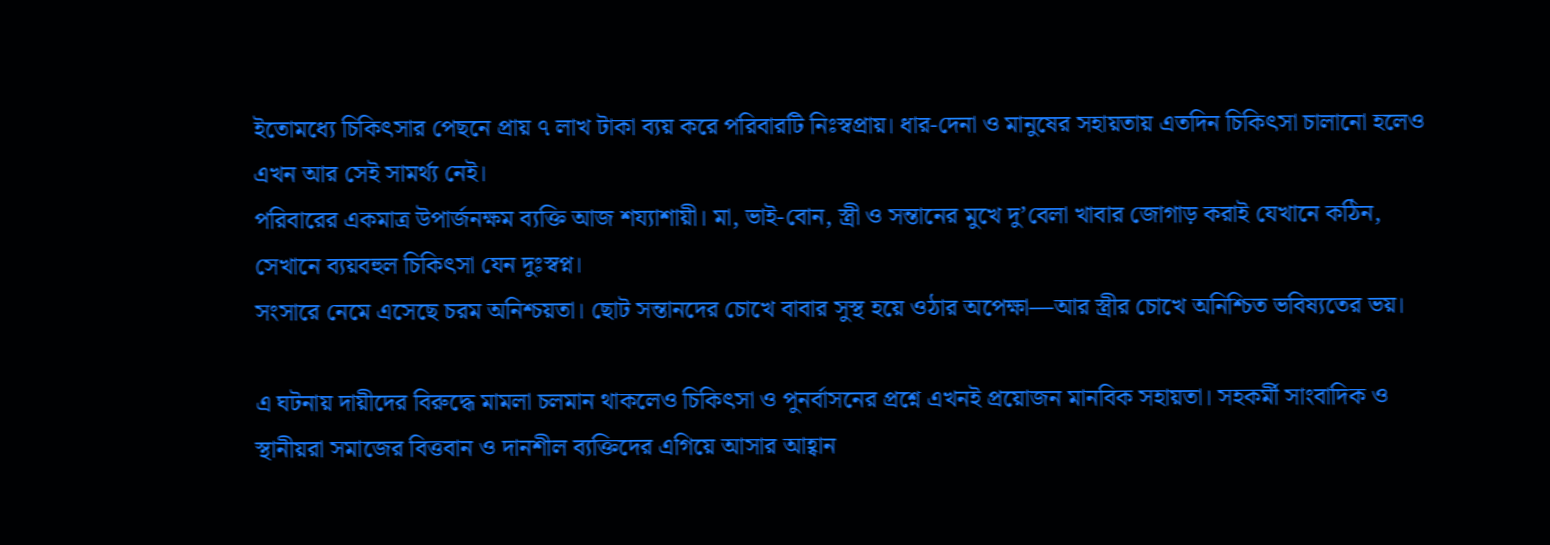ইতোমধ্যে চিকিৎসার পেছনে প্রায় ৭ লাখ টাকা ব্যয় করে পরিবারটি নিঃস্বপ্রায়। ধার-দেনা ও মানুষের সহায়তায় এতদিন চিকিৎসা চালানো হলেও এখন আর সেই সামর্থ্য নেই।
পরিবারের একমাত্র উপার্জনক্ষম ব্যক্তি আজ শয্যাশায়ী। মা, ভাই-বোন, স্ত্রী ও সন্তানের মুখে দু’বেলা খাবার জোগাড় করাই যেখানে কঠিন, সেখানে ব্যয়বহুল চিকিৎসা যেন দুঃস্বপ্ন।
সংসারে নেমে এসেছে চরম অনিশ্চয়তা। ছোট সন্তানদের চোখে বাবার সুস্থ হয়ে ওঠার অপেক্ষা—আর স্ত্রীর চোখে অনিশ্চিত ভবিষ্যতের ভয়।

এ ঘটনায় দায়ীদের বিরুদ্ধে মামলা চলমান থাকলেও চিকিৎসা ও পুনর্বাসনের প্রশ্নে এখনই প্রয়োজন মানবিক সহায়তা। সহকর্মী সাংবাদিক ও স্থানীয়রা সমাজের বিত্তবান ও দানশীল ব্যক্তিদের এগিয়ে আসার আহ্বান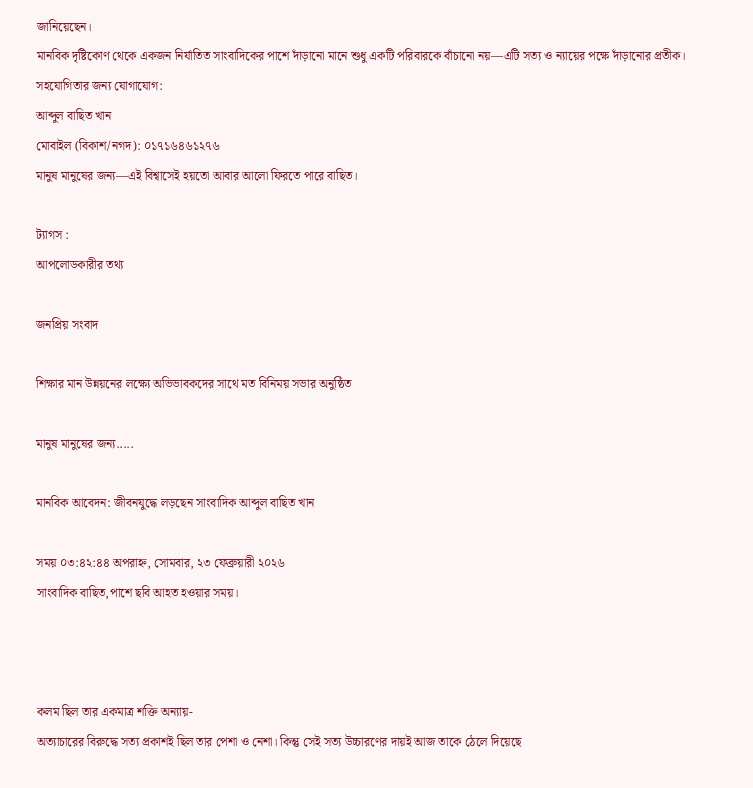জানিয়েছেন।
মানবিক দৃষ্টিকোণ থেকে একজন নির্যাতিত সাংবাদিকের পাশে দাঁড়ানো মানে শুধু একটি পরিবারকে বাঁচানো নয়—এটি সত্য ও ন্যায়ের পক্ষে দাঁড়ানোর প্রতীক।
সহযোগিতার জন্য যোগাযোগ:
আব্দুল বাছিত খান
মোবাইল (বিকাশ/নগদ): ০১৭১৬৪৬১২৭৬
মানুষ মানুষের জন্য—এই বিশ্বাসেই হয়তো আবার আলো ফিরতে পারে বাছিত।

ট্যাগস :
আপলোডকারীর তথ্য

জনপ্রিয় সংবাদ

শিক্ষার মান উন্নয়নের লক্ষ্যে অভিভাবকদের সাথে মত বিনিময় সভার অনুষ্ঠিত

মানুষ মানুষের জন্য.....

মানবিক আবেদন: জীবনযুদ্ধে লড়ছেন সাংবাদিক আব্দুল বাছিত খান

সময় ০৩:৪২:৪৪ অপরাহ্ন, সোমবার, ২৩ ফেব্রুয়ারী ২০২৬
সাংবাদিক বাছিত,পাশে ছবি আহত হওয়ার সময়।



কলম ছিল তার একমাত্র শক্তি অন্যায়-
অত্যাচারের বিরুদ্ধে সত্য প্রকাশই ছিল তার পেশা ও নেশা। কিন্তু সেই সত্য উচ্চারণের দায়ই আজ তাকে ঠেলে দিয়েছে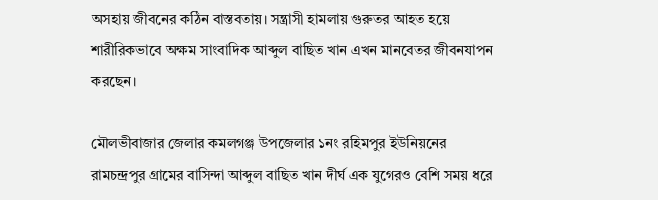অসহায় জীবনের কঠিন বাস্তবতায়। সন্ত্রাসী হামলায় গুরুতর আহত হয়ে শারীরিকভাবে অক্ষম সাংবাদিক আব্দুল বাছিত খান এখন মানবেতর জীবনযাপন করছেন।

মৌলভীবাজার জেলার কমলগঞ্জ উপজেলার ১নং রহিমপুর ইউনিয়নের রামচন্দ্রপুর গ্রামের বাসিন্দা আব্দুল বাছিত খান দীর্ঘ এক যুগেরও বেশি সময় ধরে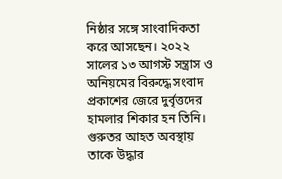নিষ্ঠার সঙ্গে সাংবাদিকতা করে আসছেন। ২০২২ সালের ১৩ আগস্ট সন্ত্রাস ও অনিয়মের বিরুদ্ধে সংবাদ প্রকাশের জেরে দুর্বৃত্তদের হামলার শিকার হন তিনি।
গুরুতর আহত অবস্থায় তাকে উদ্ধার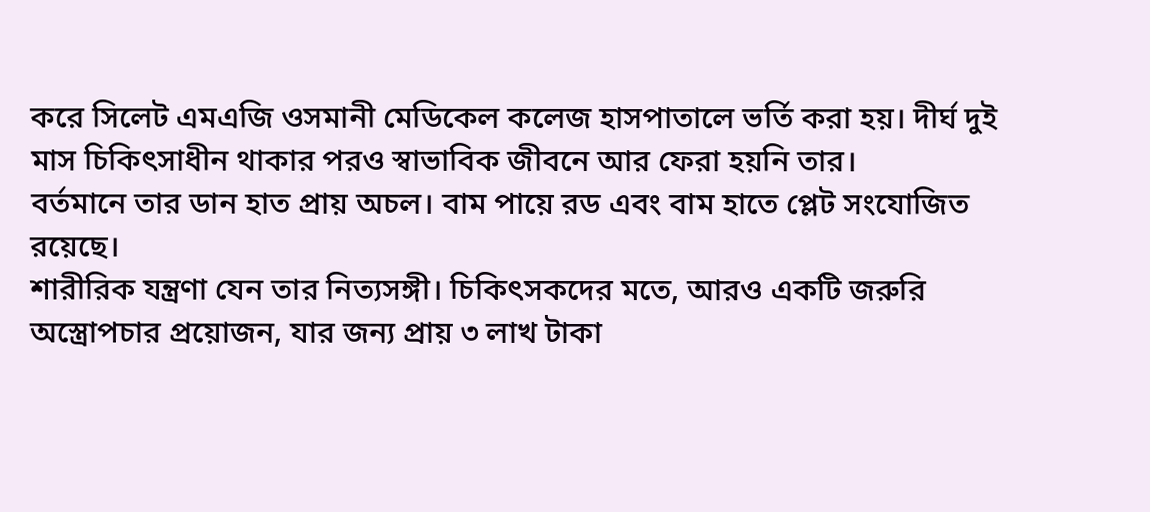করে সিলেট এমএজি ওসমানী মেডিকেল কলেজ হাসপাতালে ভর্তি করা হয়। দীর্ঘ দুই মাস চিকিৎসাধীন থাকার পরও স্বাভাবিক জীবনে আর ফেরা হয়নি তার।
বর্তমানে তার ডান হাত প্রায় অচল। বাম পায়ে রড এবং বাম হাতে প্লেট সংযোজিত রয়েছে।
শারীরিক যন্ত্রণা যেন তার নিত্যসঙ্গী। চিকিৎসকদের মতে, আরও একটি জরুরি অস্ত্রোপচার প্রয়োজন, যার জন্য প্রায় ৩ লাখ টাকা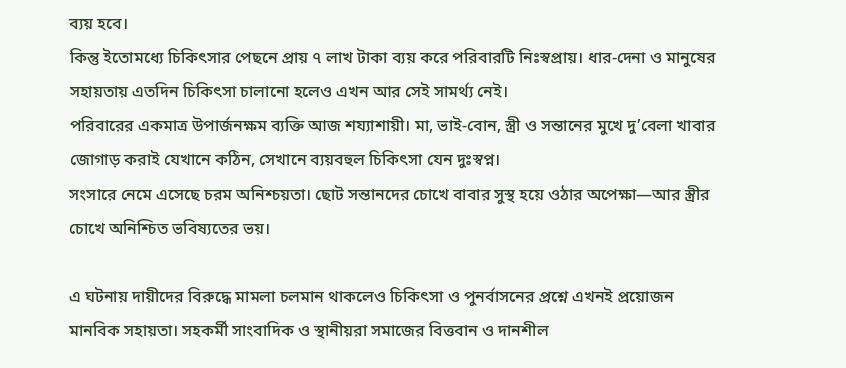ব্যয় হবে।
কিন্তু ইতোমধ্যে চিকিৎসার পেছনে প্রায় ৭ লাখ টাকা ব্যয় করে পরিবারটি নিঃস্বপ্রায়। ধার-দেনা ও মানুষের সহায়তায় এতদিন চিকিৎসা চালানো হলেও এখন আর সেই সামর্থ্য নেই।
পরিবারের একমাত্র উপার্জনক্ষম ব্যক্তি আজ শয্যাশায়ী। মা, ভাই-বোন, স্ত্রী ও সন্তানের মুখে দু’বেলা খাবার জোগাড় করাই যেখানে কঠিন, সেখানে ব্যয়বহুল চিকিৎসা যেন দুঃস্বপ্ন।
সংসারে নেমে এসেছে চরম অনিশ্চয়তা। ছোট সন্তানদের চোখে বাবার সুস্থ হয়ে ওঠার অপেক্ষা—আর স্ত্রীর চোখে অনিশ্চিত ভবিষ্যতের ভয়।

এ ঘটনায় দায়ীদের বিরুদ্ধে মামলা চলমান থাকলেও চিকিৎসা ও পুনর্বাসনের প্রশ্নে এখনই প্রয়োজন মানবিক সহায়তা। সহকর্মী সাংবাদিক ও স্থানীয়রা সমাজের বিত্তবান ও দানশীল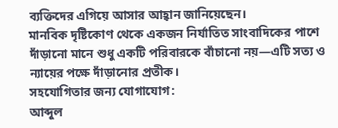ব্যক্তিদের এগিয়ে আসার আহ্বান জানিয়েছেন।
মানবিক দৃষ্টিকোণ থেকে একজন নির্যাতিত সাংবাদিকের পাশে দাঁড়ানো মানে শুধু একটি পরিবারকে বাঁচানো নয়—এটি সত্য ও ন্যায়ের পক্ষে দাঁড়ানোর প্রতীক।
সহযোগিতার জন্য যোগাযোগ:
আব্দুল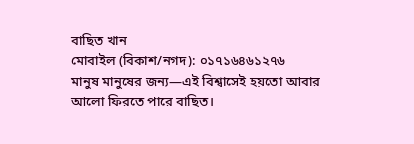বাছিত খান
মোবাইল (বিকাশ/নগদ): ০১৭১৬৪৬১২৭৬
মানুষ মানুষের জন্য—এই বিশ্বাসেই হয়তো আবার আলো ফিরতে পারে বাছিত।